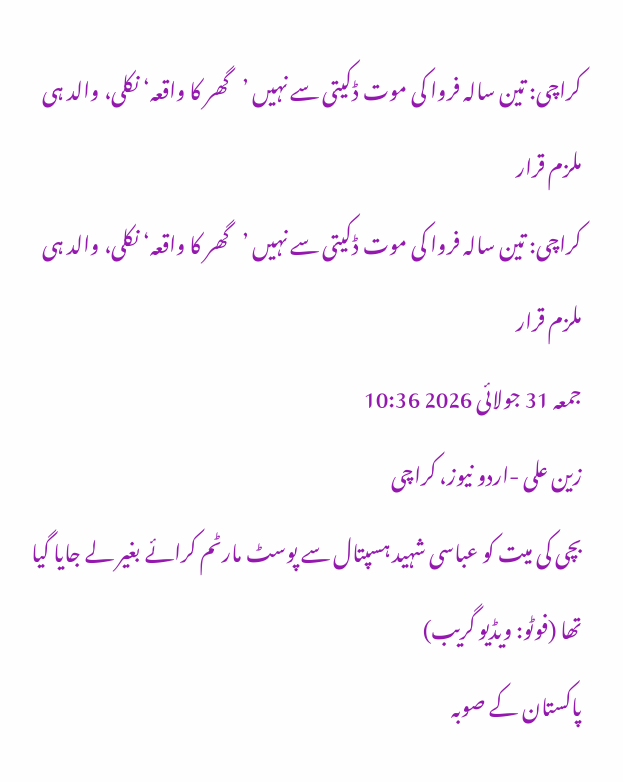کراچی: تین سالہ فروا کی موت ڈکیتی سے نہیں ’گھر کا واقعہ‘ نکلی، والد ہی ملزم قرار
کراچی: تین سالہ فروا کی موت ڈکیتی سے نہیں ’گھر کا واقعہ‘ نکلی، والد ہی ملزم قرار
جمعہ 31 جولائی 2026 10:36
زین علی -اردو نیوز، کراچی
بچی کی میت کو عباسی شہید ہسپتال سے پوسٹ مارٹم کرائے بغیر لے جایا گیا تھا (فوٹو: ویڈیو گریب)
پاکستان کے صوبہ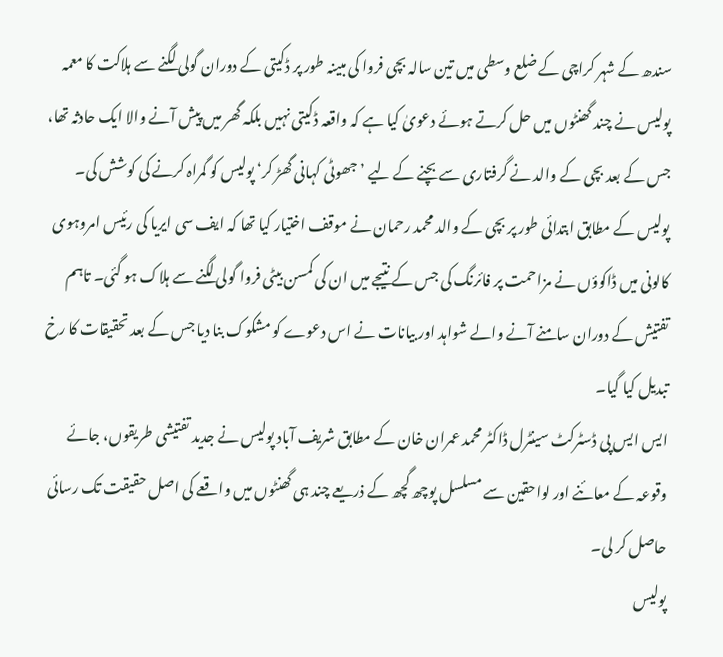سندھ کے شہر کراچی کے ضلع وسطی میں تین سالہ بچی فروا کی مبینہ طور پر ڈکیتی کے دوران گولی لگنے سے ہلاکت کا معمہ پولیس نے چند گھنٹوں میں حل کرتے ہوئے دعویٰ کیا ہے کہ واقعہ ڈکیتی نہیں بلکہ گھر میں پیش آنے والا ایک حادثہ تھا، جس کے بعد بچی کے والد نے گرفتاری سے بچنے کے لیے ’جھوٹی کہانی گھڑ کر‘ پولیس کو گمراہ کرنے کی کوشش کی۔
پولیس کے مطابق ابتدائی طور پر بچی کے والد محمد رحمان نے موقف اختیار کیا تھا کہ ایف سی ایریا کی رئیس امروہوی کالونی میں ڈاکوؤں نے مزاحمت پر فائرنگ کی جس کے نتیجے میں ان کی کمسن بیٹی فروا گولی لگنے سے ہلاک ہو گئی۔ تاہم تفتیش کے دوران سامنے آنے والے شواہد اور بیانات نے اس دعوے کو مشکوک بنا دیا جس کے بعد تحقیقات کا رخ تبدیل کیا گیا۔
ایس ایس پی ڈسٹرکٹ سینٹرل ڈاکٹر محمد عمران خان کے مطابق شریف آباد پولیس نے جدید تفتیشی طریقوں، جائے وقوعہ کے معائنے اور لواحقین سے مسلسل پوچھ گچھ کے ذریعے چند ہی گھنٹوں میں واقعے کی اصل حقیقت تک رسائی حاصل کر لی۔
پولیس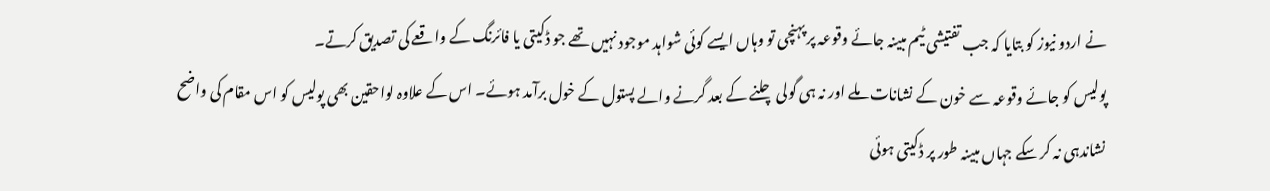نے اردو نیوز کو بتایا کہ جب تفتیشی ٹیم مبینہ جائے وقوعہ پر پہنچی تو وہاں ایسے کوئی شواہد موجود نہیں تھے جو ڈکیتی یا فائرنگ کے واقعے کی تصدیق کرتے۔
پولیس کو جائے وقوعہ سے خون کے نشانات ملے اور نہ ہی گولی چلنے کے بعد گرنے والے پستول کے خول برآمد ہوئے۔ اس کے علاوہ لواحقین بھی پولیس کو اس مقام کی واضح نشاندہی نہ کر سکے جہاں مبینہ طور پر ڈکیتی ہوئی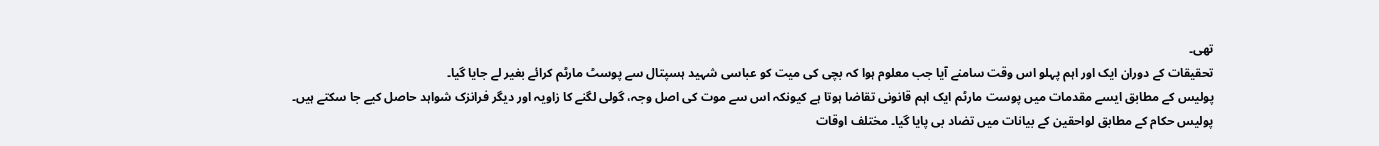تھی۔
تحقیقات کے دوران ایک اور اہم پہلو اس وقت سامنے آیا جب معلوم ہوا کہ بچی کی میت کو عباسی شہید ہسپتال سے پوسٹ مارٹم کرائے بغیر لے جایا گیا۔
پولیس کے مطابق ایسے مقدمات میں پوست مارٹم ایک اہم قانونی تقاضا ہوتا ہے کیونکہ اس سے موت کی اصل وجہ، گولی لگنے کا زاویہ اور دیگر فرانزک شواہد حاصل کیے جا سکتے ہیں۔
پولیس حکام کے مطابق لواحقین کے بیانات میں تضاد بی پایا گیا۔ مختلف اوقات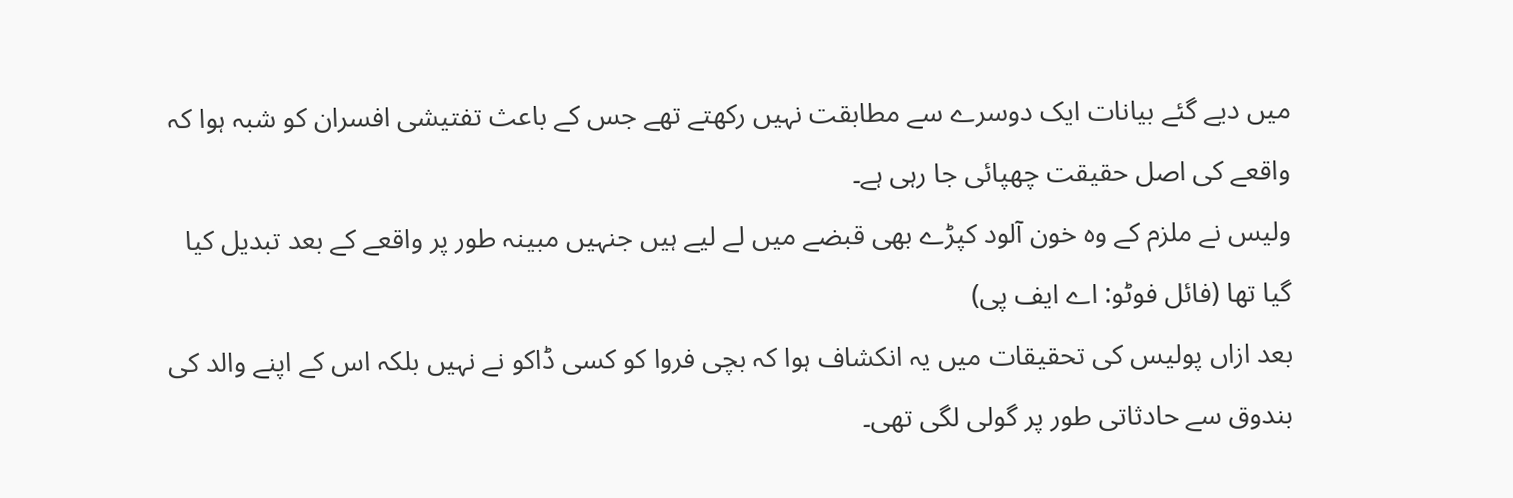میں دیے گئے بیانات ایک دوسرے سے مطابقت نہیں رکھتے تھے جس کے باعث تفتیشی افسران کو شبہ ہوا کہ واقعے کی اصل حقیقت چھپائی جا رہی ہے۔
ولیس نے ملزم کے وہ خون آلود کپڑے بھی قبضے میں لے لیے ہیں جنہیں مبینہ طور پر واقعے کے بعد تبدیل کیا گیا تھا (فائل فوٹو: اے ایف پی)
بعد ازاں پولیس کی تحقیقات میں یہ انکشاف ہوا کہ بچی فروا کو کسی ڈاکو نے نہیں بلکہ اس کے اپنے والد کی بندوق سے حادثاتی طور پر گولی لگی تھی۔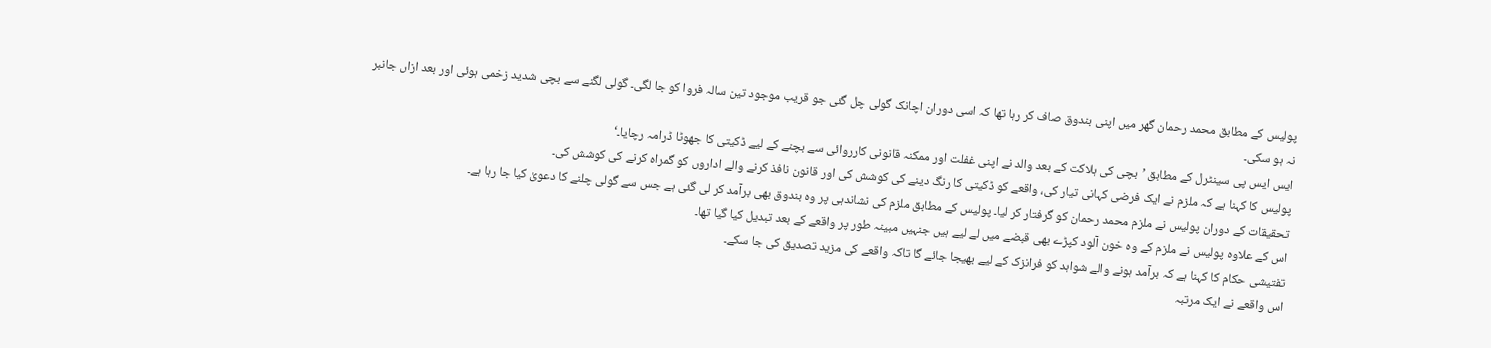پولیس کے مطابق محمد رحمان گھر میں اپنی بندوق صاف کر رہا تھا کہ اسی دوران اچانک گولی چل گئی جو قریب موجود تین سالہ فروا کو جا لگی۔ گولی لگنے سے بچی شدید زخمی ہوئی اور بعد ازاں جانبر نہ ہو سکی۔
ایس ایس پی سینٹرل کے مطابق ’بچی کی ہلاکت کے بعد والد نے اپنی غفلت اور ممکنہ قانونی کارروائی سے بچنے کے لیے ڈکیتی کا جھوٹا ڈرامہ رچایا۔‘
پولیس کا کہنا ہے کہ ملزم نے ایک فرضی کہانی تیار کی، واقعے کو ڈکیتی کا رنگ دینے کی کوشش کی اور قانون نافذ کرنے والے اداروں کو گمراہ کرنے کی کوشش کی۔
تحقیقات کے دوران پولیس نے ملزم محمد رحمان کو گرفتار کر لیا۔ پولیس کے مطابق ملزم کی نشاندہی پر وہ بندوق بھی برآمد کر لی گئی ہے جس سے گولی چلنے کا دعویٰ کیا جا رہا ہے۔
اس کے علاوہ پولیس نے ملزم کے وہ خون آلود کپڑے بھی قبضے میں لے لیے ہیں جنہیں مبینہ طور پر واقعے کے بعد تبدیل کیا گیا تھا۔
تفتیشی حکام کا کہنا ہے کہ برآمد ہونے والے شواہد کو فرانزک کے لیے بھیجا جائے گا تاکہ واقعے کی مزید تصدیق کی جا سکے۔
اس واقعے نے ایک مرتبہ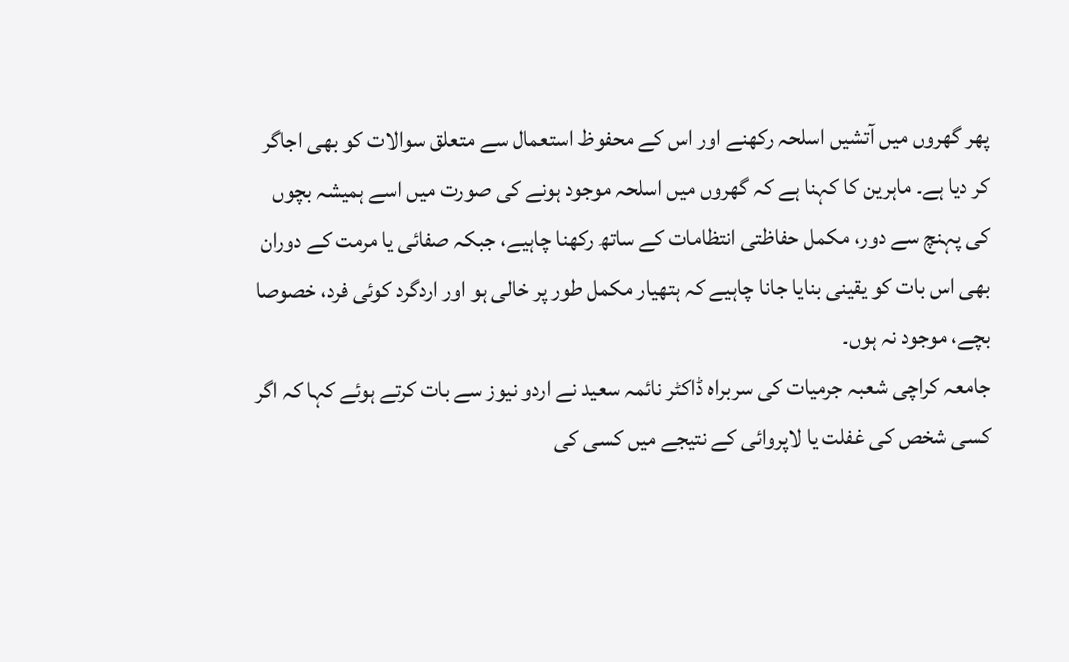پھر گھروں میں آتشیں اسلحہ رکھنے اور اس کے محفوظ استعمال سے متعلق سوالات کو بھی اجاگر کر دیا ہے۔ ماہرین کا کہنا ہے کہ گھروں میں اسلحہ موجود ہونے کی صورت میں اسے ہمیشہ بچوں کی پہنچ سے دور، مکمل حفاظتی انتظامات کے ساتھ رکھنا چاہیے، جبکہ صفائی یا مرمت کے دوران بھی اس بات کو یقینی بنایا جانا چاہیے کہ ہتھیار مکمل طور پر خالی ہو اور اردگرد کوئی فرد، خصوصا بچے، موجود نہ ہوں۔
جامعہ کراچی شعبہ جرمیات کی سربراہ ڈاکٹر نائمہ سعید نے اردو نیوز سے بات کرتے ہوئے کہا کہ اگر کسی شخص کی غفلت یا لاپروائی کے نتیجے میں کسی کی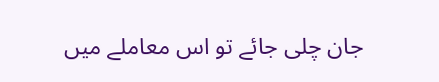جان چلی جائے تو اس معاملے میں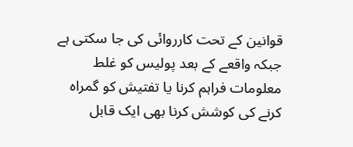قوانین کے تحت کارروائی کی جا سکتی ہے جبکہ واقعے کے بعد پولیس کو غلط معلومات فراہم کرنا یا تفتیش کو گمراہ کرنے کی کوشش کرنا بھی ایک قابل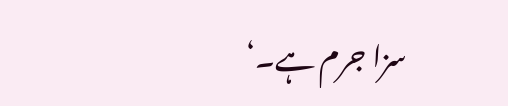سزا جرم ہے۔‘